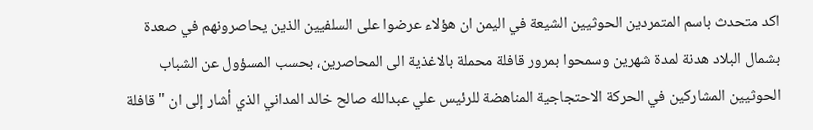اكد متحدث باسم المتمردين الحوثيين الشيعة في اليمن ان هؤلاء عرضوا على السلفيين الذين يحاصرونهم في صعدة بشمال البلاد هدنة لمدة شهرين وسمحوا بمرور قافلة محملة بالاغذية الى المحاصرين، بحسب المسؤول عن الشباب الحوثيين المشاركين في الحركة الاحتجاجية المناهضة للرئيس علي عبدالله صالح خالد المداني الذي أشار إلى ان "قافلة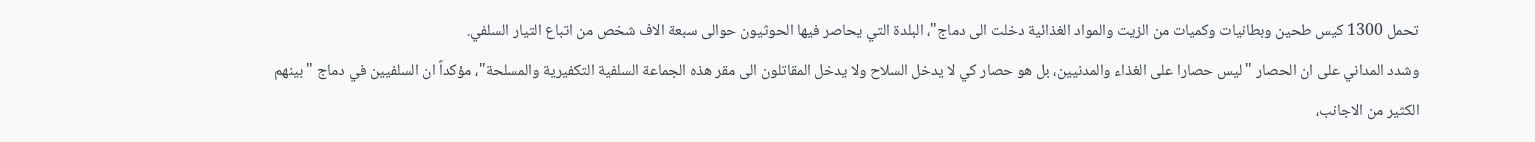تحمل 1300 كيس طحين وبطانيات وكميات من الزيت والمواد الغذائية دخلت الى دماج"، البلدة التي يحاصر فيها الحوثيون حوالى سبعة الاف شخص من اتباع التيار السلفي.
وشدد المداني على ان الحصار "ليس حصارا على الغذاء والمدنيين، بل هو حصار كي لا يدخل السلاح ولا يدخل المقاتلون الى مقر هذه الجماعة السلفية التكفيرية والمسلحة"، مؤكداً ان السلفيين في دماج "بينهم الكثير من الاجانب،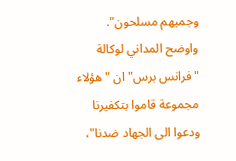وجميهم مسلحون".
واوضح المداني لوكالة "فرانس برس" ان "هؤلاء مجموعة قاموا بتكفيرنا ودعوا الى الجهاد ضدنا"،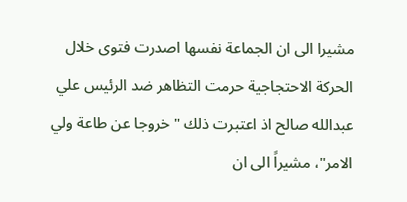مشيرا الى ان الجماعة نفسها اصدرت فتوى خلال الحركة الاحتجاجية حرمت التظاهر ضد الرئيس علي عبدالله صالح اذ اعتبرت ذلك "خروجا عن طاعة ولي الامر"، مشيراً الى ان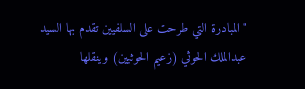"المبادرة التي طرحت على السلفيين تقدم بها السيد عبدالملك الحوثي (زعيم الحوثيين) وينقلها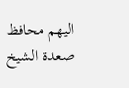اليهم محافظ صعدة الشيخ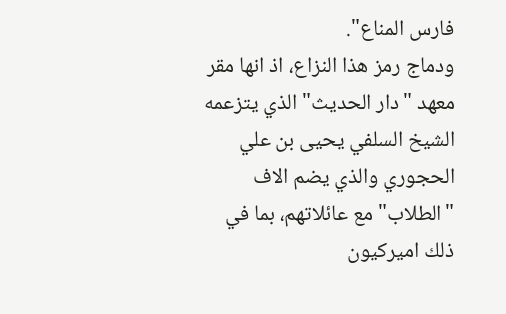فارس المناع".
ودماج رمز هذا النزاع، اذ انها مقر معهد "دار الحديث" الذي يتزعمه الشيخ السلفي يحيى بن علي الحجوري والذي يضم الاف "الطلاب" مع عائلاتهم، بما في ذلك اميركيون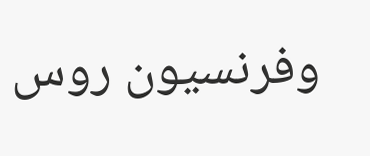وفرنسيون روس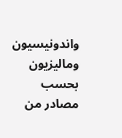واندونيسيون وماليزيون بحسب مصادر من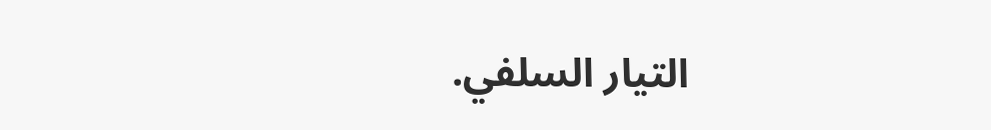التيار السلفي.